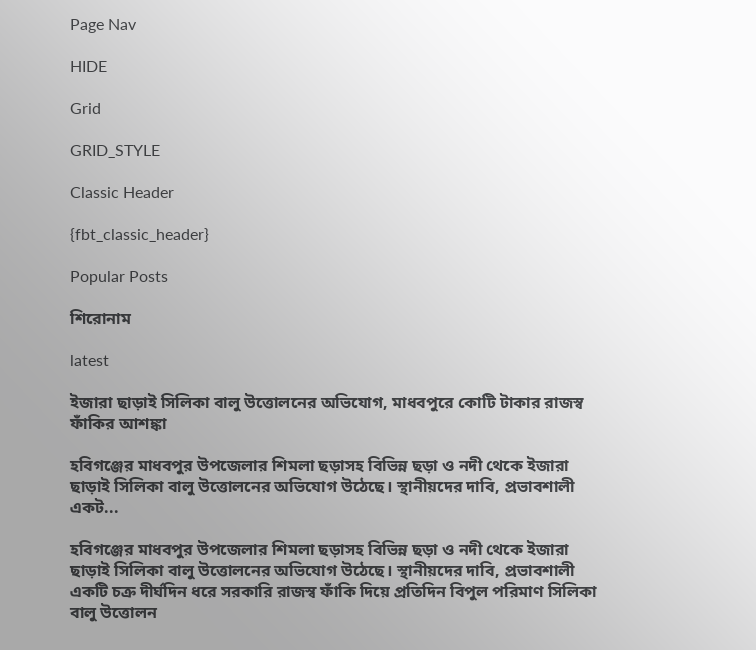Page Nav

HIDE

Grid

GRID_STYLE

Classic Header

{fbt_classic_header}

Popular Posts

শিরোনাম

latest

ইজারা ছাড়াই সিলিকা বালু উত্তোলনের অভিযোগ, মাধবপুরে কোটি টাকার রাজস্ব ফাঁকির আশঙ্কা

হবিগঞ্জের মাধবপুর উপজেলার শিমলা ছড়াসহ বিভিন্ন ছড়া ও নদী থেকে ইজারা ছাড়াই সিলিকা বালু উত্তোলনের অভিযোগ উঠেছে। স্থানীয়দের দাবি, প্রভাবশালী একট...

হবিগঞ্জের মাধবপুর উপজেলার শিমলা ছড়াসহ বিভিন্ন ছড়া ও নদী থেকে ইজারা ছাড়াই সিলিকা বালু উত্তোলনের অভিযোগ উঠেছে। স্থানীয়দের দাবি, প্রভাবশালী একটি চক্র দীর্ঘদিন ধরে সরকারি রাজস্ব ফাঁকি দিয়ে প্রতিদিন বিপুল পরিমাণ সিলিকা বালু উত্তোলন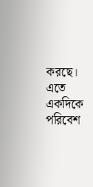করছে। এতে একদিকে পরিবেশ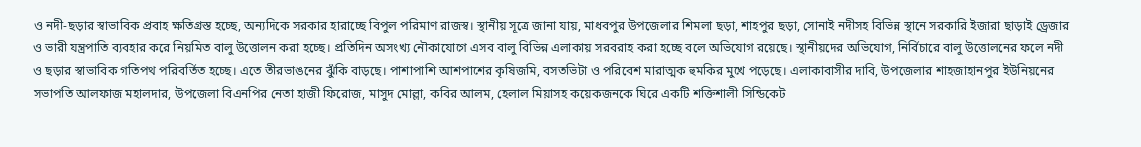ও নদী-ছড়ার স্বাভাবিক প্রবাহ ক্ষতিগ্রস্ত হচ্ছে, অন্যদিকে সরকার হারাচ্ছে বিপুল পরিমাণ রাজস্ব। স্থানীয় সূত্রে জানা যায়, মাধবপুর উপজেলার শিমলা ছড়া, শাহপুর ছড়া, সোনাই নদীসহ বিভিন্ন স্থানে সরকারি ইজারা ছাড়াই ড্রেজার ও ভারী যন্ত্রপাতি ব্যবহার করে নিয়মিত বালু উত্তোলন করা হচ্ছে। প্রতিদিন অসংখ্য নৌকাযোগে এসব বালু বিভিন্ন এলাকায় সরবরাহ করা হচ্ছে বলে অভিযোগ রয়েছে। স্থানীয়দের অভিযোগ, নির্বিচারে বালু উত্তোলনের ফলে নদী ও ছড়ার স্বাভাবিক গতিপথ পরিবর্তিত হচ্ছে। এতে তীরভাঙনের ঝুঁকি বাড়ছে। পাশাপাশি আশপাশের কৃষিজমি, বসতভিটা ও পরিবেশ মারাত্মক হুমকির মুখে পড়েছে। এলাকাবাসীর দাবি, উপজেলার শাহজাহানপুর ইউনিয়নের সভাপতি আলফাজ মহালদার, উপজেলা বিএনপির নেতা হাজী ফিরোজ, মাসুদ মোল্লা, কবির আলম, হেলাল মিয়াসহ কয়েকজনকে ঘিরে একটি শক্তিশালী সিন্ডিকেট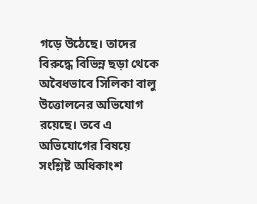গড়ে উঠেছে। তাদের বিরুদ্ধে বিভিন্ন ছড়া থেকে অবৈধভাবে সিলিকা বালু উত্তোলনের অভিযোগ রয়েছে। তবে এ অভিযোগের বিষয়ে সংশ্লিষ্ট অধিকাংশ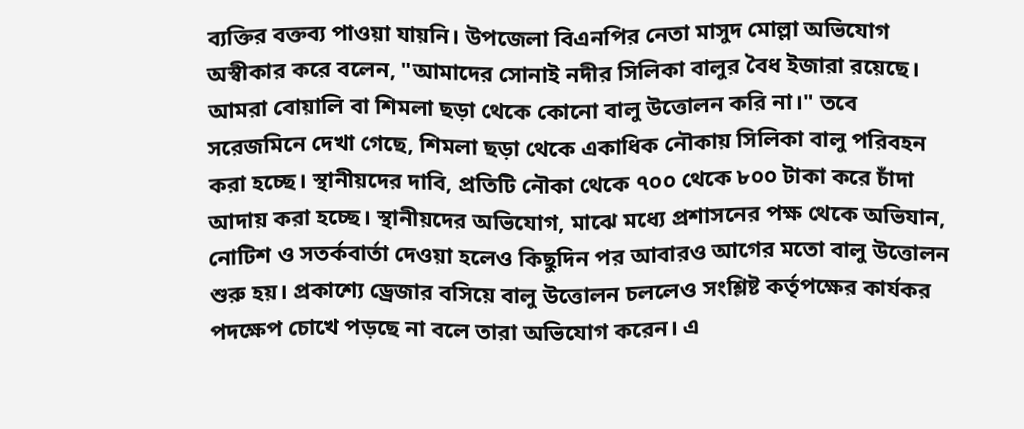ব্যক্তির বক্তব্য পাওয়া যায়নি। উপজেলা বিএনপির নেতা মাসুদ মোল্লা অভিযোগ অস্বীকার করে বলেন, "আমাদের সোনাই নদীর সিলিকা বালুর বৈধ ইজারা রয়েছে। আমরা বোয়ালি বা শিমলা ছড়া থেকে কোনো বালু উত্তোলন করি না।" তবে সরেজমিনে দেখা গেছে, শিমলা ছড়া থেকে একাধিক নৌকায় সিলিকা বালু পরিবহন করা হচ্ছে। স্থানীয়দের দাবি, প্রতিটি নৌকা থেকে ৭০০ থেকে ৮০০ টাকা করে চাঁদা আদায় করা হচ্ছে। স্থানীয়দের অভিযোগ, মাঝে মধ্যে প্রশাসনের পক্ষ থেকে অভিযান, নোটিশ ও সতর্কবার্তা দেওয়া হলেও কিছুদিন পর আবারও আগের মতো বালু উত্তোলন শুরু হয়। প্রকাশ্যে ড্রেজার বসিয়ে বালু উত্তোলন চললেও সংশ্লিষ্ট কর্তৃপক্ষের কার্যকর পদক্ষেপ চোখে পড়ছে না বলে তারা অভিযোগ করেন। এ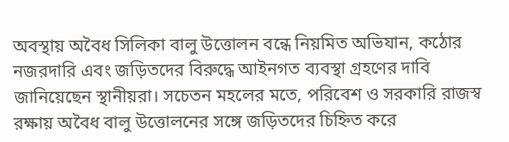অবস্থায় অবৈধ সিলিকা বালু উত্তোলন বন্ধে নিয়মিত অভিযান, কঠোর নজরদারি এবং জড়িতদের বিরুদ্ধে আইনগত ব্যবস্থা গ্রহণের দাবি জানিয়েছেন স্থানীয়রা। সচেতন মহলের মতে, পরিবেশ ও সরকারি রাজস্ব রক্ষায় অবৈধ বালু উত্তোলনের সঙ্গে জড়িতদের চিহ্নিত করে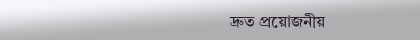দ্রুত প্রয়োজনীয়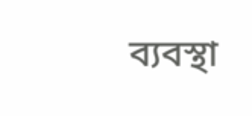ব্যবস্থা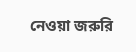নেওয়া জরুরি